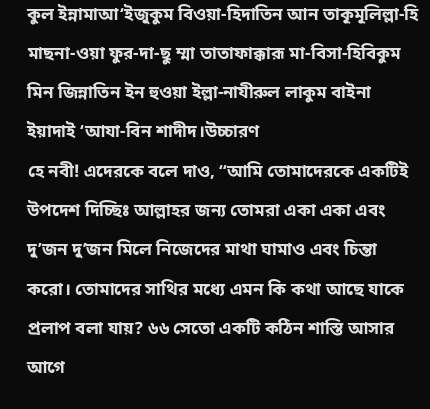কুল ইন্নামাআ‘ইজুকুম বিওয়া-হিদাতিন আন তাকূমূলিল্লা-হি মাছনা-ওয়া ফুর-দা-ছু ম্মা তাতাফাক্কারূ মা-বিসা-হিবিকুম মিন জিন্নাতিন ইন হুওয়া ইল্লা-নাযীরুল লাকুম বাইনা ইয়াদাই ‘আযা-বিন শাদীদ।উচ্চারণ
হে নবী! এদেরকে বলে দাও, “আমি তোমাদেরকে একটিই উপদেশ দিচ্ছিঃ আল্লাহর জন্য তোমরা একা একা এবং দু’জন দু’জন মিলে নিজেদের মাথা ঘামাও এবং চিন্তা করো। তোমাদের সাথির মধ্যে এমন কি কথা আছে যাকে প্রলাপ বলা যায়? ৬৬ সেতো একটি কঠিন শাস্তি আসার আগে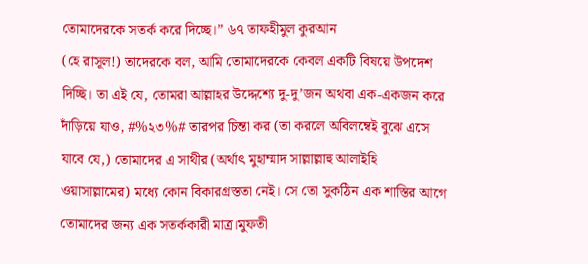তোমাদেরকে সতর্ক করে দিচ্ছে।” ৬৭ তাফহীমুল কুরআন
(হে রাসূল!) তাদেরকে বল, আমি তোমাদেরকে কেবল একটি বিষয়ে উপদেশ দিচ্ছি। তা এই যে, তোমরা আল্লাহর উদ্দেশ্যে দু-দু’জন অথবা এক-একজন করে দাঁড়িয়ে যাও, #%২৩%# তারপর চিন্তা কর (তা করলে অবিলম্বেই বুঝে এসে যাবে যে,) তোমাদের এ সাথীর (অর্থাৎ মুহাম্মাদ সাল্লাল্লাহু আলাইহি ওয়াসাল্লামের) মধ্যে কোন বিকারগ্রস্ততা নেই। সে তো সুকঠিন এক শাস্তির আগে তোমাদের জন্য এক সতর্ককারী মাত্র।মুফতী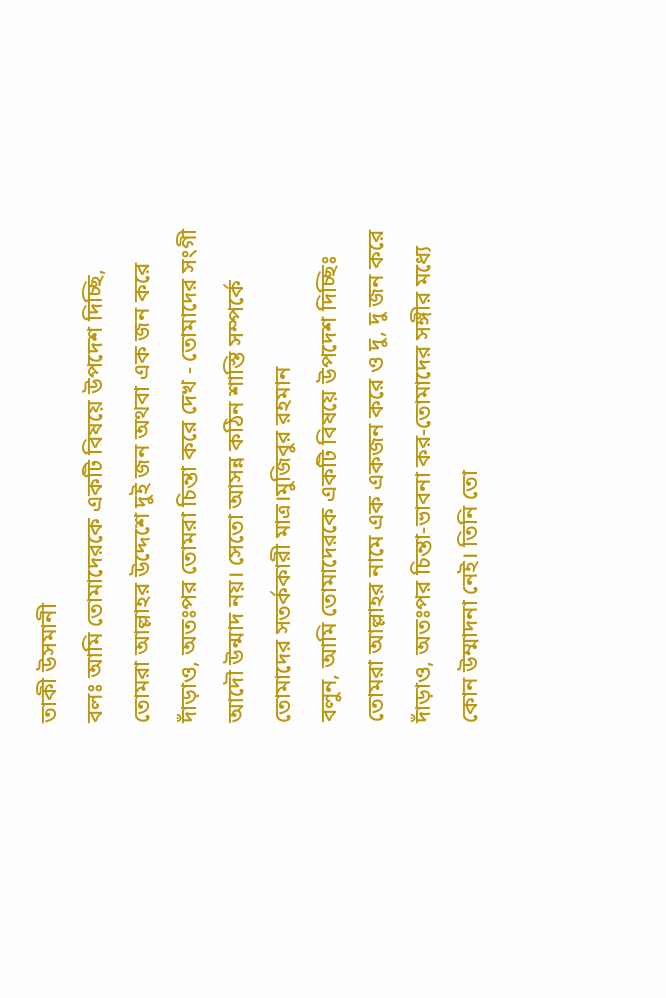তাকী উসমানী
বলঃ আমি তোমাদেরকে একটি বিষয়ে উপদেশ দিচ্ছি, তোমরা আল্লাহর উদ্দেশে দুই জন অথবা এক জন করে দাঁড়াও, অতঃপর তোমরা চিন্তা করে দেখ - তোমাদের সংগী আদৌ উন্মাদ নয়। সেতো আসন্ন কঠিন শাস্তি সম্পর্কে তোমাদের সতর্ককারী মাত্র।মুজিবুর রহমান
বলুন, আমি তোমাদেরকে একটি বিষয়ে উপদেশ দিচ্ছিঃ তোমরা আল্লাহর নামে এক একজন করে ও দু, দু জন করে দাঁড়াও, অতঃপর চিন্তা-ভাবনা কর-তোমাদের সঙ্গীর মধ্যে কোন উম্মাদনা নেই। তিনি তো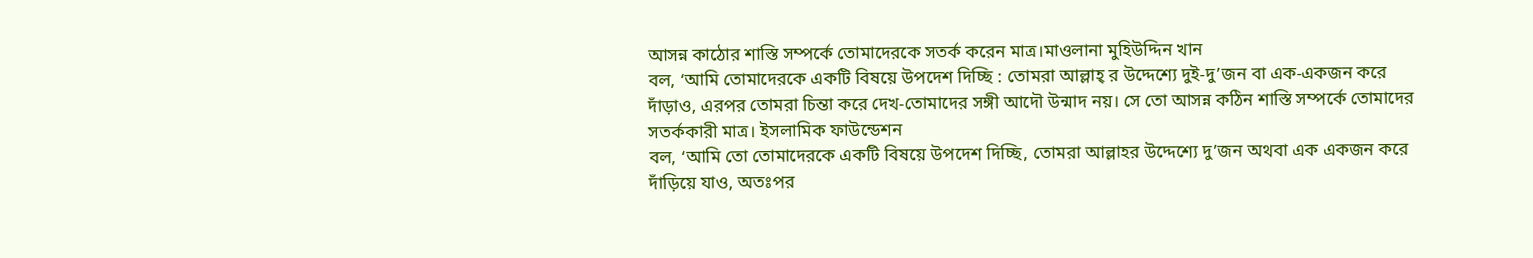আসন্ন কাঠোর শাস্তি সম্পর্কে তোমাদেরকে সতর্ক করেন মাত্র।মাওলানা মুহিউদ্দিন খান
বল, ‘আমি তোমাদেরকে একটি বিষয়ে উপদেশ দিচ্ছি : তোমরা আল্লাহ্ র উদ্দেশ্যে দুই-দু’জন বা এক-একজন করে দাঁড়াও, এরপর তোমরা চিন্তা করে দেখ-তোমাদের সঙ্গী আদৌ উন্মাদ নয়। সে তো আসন্ন কঠিন শাস্তি সম্পর্কে তোমাদের সতর্ককারী মাত্র। ইসলামিক ফাউন্ডেশন
বল, ‘আমি তো তোমাদেরকে একটি বিষয়ে উপদেশ দিচ্ছি, তোমরা আল্লাহর উদ্দেশ্যে দু’জন অথবা এক একজন করে দাঁড়িয়ে যাও, অতঃপর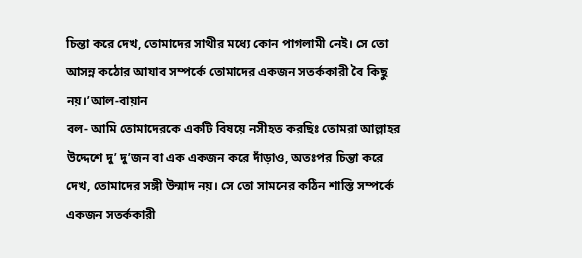চিন্তা করে দেখ, তোমাদের সাথীর মধ্যে কোন পাগলামী নেই। সে তো আসন্ন কঠোর আযাব সম্পর্কে তোমাদের একজন সতর্ককারী বৈ কিছু নয়।’আল-বায়ান
বল- আমি তোমাদেরকে একটি বিষয়ে নসীহত করছিঃ তোমরা আল্লাহর উদ্দেশে দু’ দু’জন বা এক একজন করে দাঁড়াও, অতঃপর চিন্তা করে দেখ, তোমাদের সঙ্গী উন্মাদ নয়। সে তো সামনের কঠিন শাস্তি সম্পর্কে একজন সতর্ককারী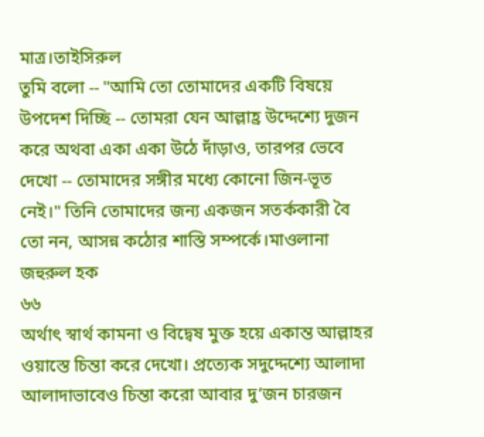মাত্র।তাইসিরুল
তুমি বলো -- "আমি তো তোমাদের একটি বিষয়ে উপদেশ দিচ্ছি -- তোমরা যেন আল্লাহ্র উদ্দেশ্যে দুজন করে অথবা একা একা উঠে দাঁড়াও, তারপর ভেবে দেখো -- তোমাদের সঙ্গীর মধ্যে কোনো জিন-ভূত নেই।" তিনি তোমাদের জন্য একজন সতর্ককারী বৈ তো নন, আসন্ন কঠোর শাস্তি সম্পর্কে।মাওলানা জহুরুল হক
৬৬
অর্থাৎ স্বার্থ কামনা ও বিদ্বেষ মুক্ত হয়ে একান্ত আল্লাহর ওয়াস্তে চিন্তা করে দেখো। প্রত্যেক সদুদ্দেশ্যে আলাদা আলাদাভাবেও চিন্তা করো আবার দু’জন চারজন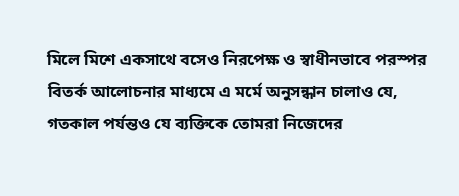মিলে মিশে একসাথে বসেও নিরপেক্ষ ও স্বাধীনভাবে পরস্পর বিতর্ক আলোচনার মাধ্যমে এ মর্মে অনুসন্ধান চালাও যে, গতকাল পর্যন্তও যে ব্যক্তিকে তোমরা নিজেদের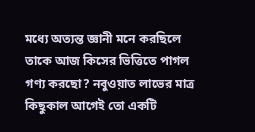মধ্যে অত্যন্ত জ্ঞানী মনে করছিলে তাকে আজ কিসের ভিত্তিতে পাগল গণ্য করছো? নবুওয়াত লাভের মাত্র কিছুকাল আগেই তো একটি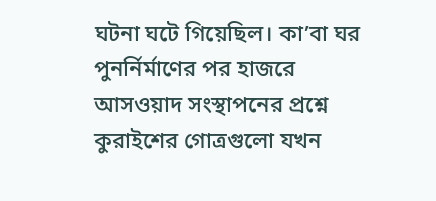ঘটনা ঘটে গিয়েছিল। কা’বা ঘর পুনর্নির্মাণের পর হাজরে আসওয়াদ সংস্থাপনের প্রশ্নে কুরাইশের গোত্রগুলো যখন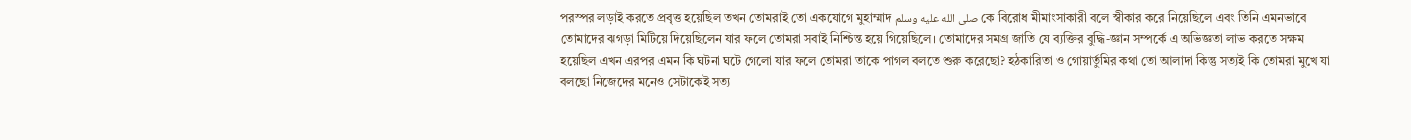পরস্পর লড়াই করতে প্রবৃত্ত হয়েছিল তখন তোমরাই তো একযোগে মুহাম্মাদ صلى الله عليه وسلم কে বিরোধ মীমাংসাকারী বলে স্বীকার করে নিয়েছিলে এবং তিনি এমনভাবে তোমাদের ঝগড়া মিটিয়ে দিয়েছিলেন যার ফলে তোমরা সবাই নিশ্চিন্ত হয়ে গিয়েছিলে। তোমাদের সমগ্র জাতি যে ব্যক্তির বুদ্ধি-জ্ঞান সম্পর্কে এ অভিজ্ঞতা লাভ করতে সক্ষম হয়েছিল এখন এরপর এমন কি ঘটনা ঘটে গেলো যার ফলে তোমরা তাকে পাগল বলতে শুরু করেছো? হঠকারিতা ও গোয়ার্তুমির কথা তো আলাদা কিন্তু সত্যই কি তোমরা মুখে যা বলছো নিজেদের মনেও সেটাকেই সত্য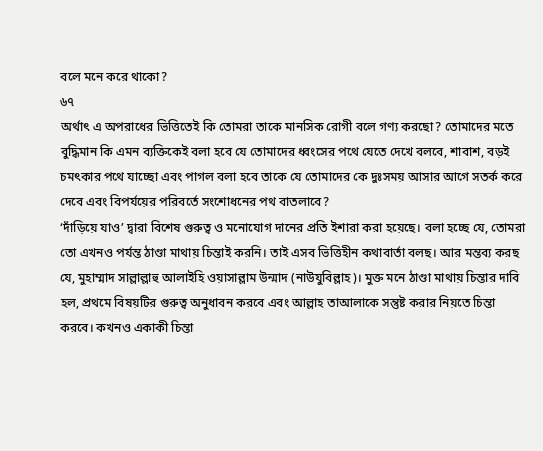বলে মনে করে থাকো?
৬৭
অর্থাৎ এ অপরাধের ভিত্তিতেই কি তোমরা তাকে মানসিক রোগী বলে গণ্য করছো? তোমাদের মতে বুদ্ধিমান কি এমন ব্যক্তিকেই বলা হবে যে তোমাদের ধ্বংসের পথে যেতে দেখে বলবে, শাবাশ, বড়ই চমৎকার পথে যাচ্ছো এবং পাগল বলা হবে তাকে যে তোমাদের কে দুঃসময় আসার আগে সতর্ক করে দেবে এবং বিপর্যয়ের পরিবর্তে সংশোধনের পথ বাতলাবে?
‘দাঁড়িয়ে যাও’ দ্বারা বিশেষ গুরুত্ব ও মনোযোগ দানের প্রতি ইশারা করা হয়েছে। বলা হচ্ছে যে, তোমরা তো এখনও পর্যন্ত ঠাণ্ডা মাথায় চিন্তাই করনি। তাই এসব ভিত্তিহীন কথাবার্তা বলছ। আর মন্তব্য করছ যে, মুহাম্মাদ সাল্লাল্লাহু আলাইহি ওয়াসাল্লাম উন্মাদ (নাউযুবিল্লাহ)। মুক্ত মনে ঠাণ্ডা মাথায় চিন্তার দাবি হল, প্রথমে বিষয়টির গুরুত্ব অনুধাবন করবে এবং আল্লাহ তাআলাকে সন্তুষ্ট করার নিয়তে চিন্তা করবে। কখনও একাকী চিন্তা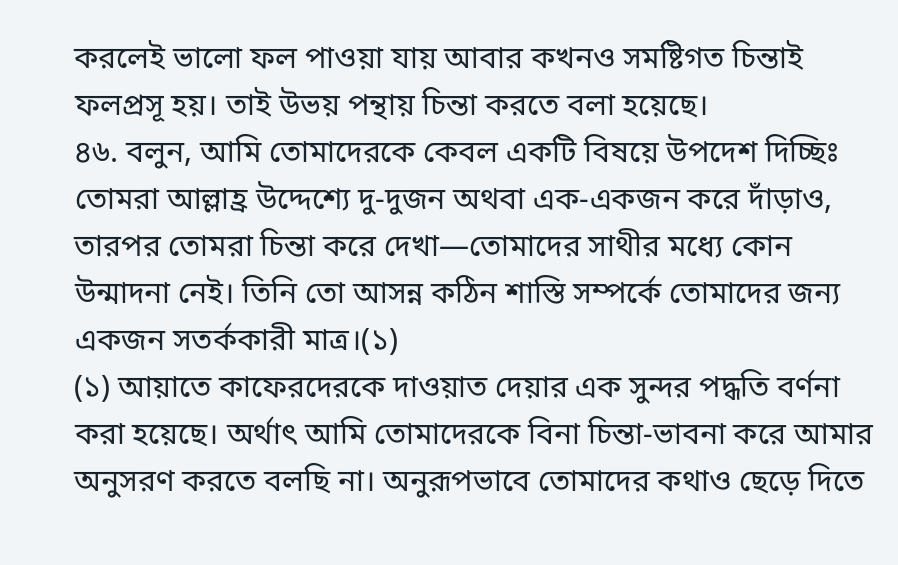করলেই ভালো ফল পাওয়া যায় আবার কখনও সমষ্টিগত চিন্তাই ফলপ্রসূ হয়। তাই উভয় পন্থায় চিন্তা করতে বলা হয়েছে।
৪৬. বলুন, আমি তোমাদেরকে কেবল একটি বিষয়ে উপদেশ দিচ্ছিঃ তোমরা আল্লাহ্র উদ্দেশ্যে দু-দুজন অথবা এক-একজন করে দাঁড়াও, তারপর তোমরা চিন্তা করে দেখা—তোমাদের সাথীর মধ্যে কোন উন্মাদনা নেই। তিনি তো আসন্ন কঠিন শাস্তি সম্পর্কে তোমাদের জন্য একজন সতর্ককারী মাত্ৰ।(১)
(১) আয়াতে কাফেরদেরকে দাওয়াত দেয়ার এক সুন্দর পদ্ধতি বর্ণনা করা হয়েছে। অর্থাৎ আমি তোমাদেরকে বিনা চিন্তা-ভাবনা করে আমার অনুসরণ করতে বলছি না। অনুরূপভাবে তোমাদের কথাও ছেড়ে দিতে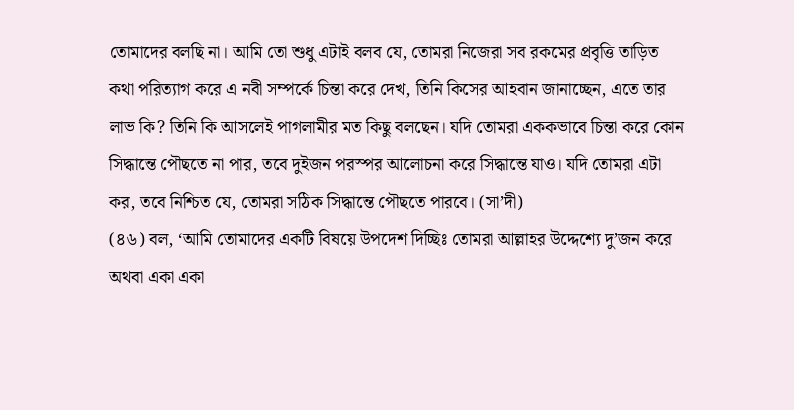তোমাদের বলছি না। আমি তো শুধু এটাই বলব যে, তোমরা নিজেরা সব রকমের প্রবৃত্তি তাড়িত কথা পরিত্যাগ করে এ নবী সম্পর্কে চিন্তা করে দেখ, তিনি কিসের আহবান জানাচ্ছেন, এতে তার লাভ কি? তিনি কি আসলেই পাগলামীর মত কিছু বলছেন। যদি তোমরা এককভাবে চিন্তা করে কোন সিদ্ধান্তে পৌছতে না পার, তবে দুইজন পরস্পর আলোচনা করে সিদ্ধান্তে যাও। যদি তোমরা এটা কর, তবে নিশ্চিত যে, তোমরা সঠিক সিদ্ধান্তে পৌছতে পারবে। (সা’দী)
(৪৬) বল, ‘আমি তোমাদের একটি বিষয়ে উপদেশ দিচ্ছিঃ তোমরা আল্লাহর উদ্দেশ্যে দু’জন করে অথবা একা একা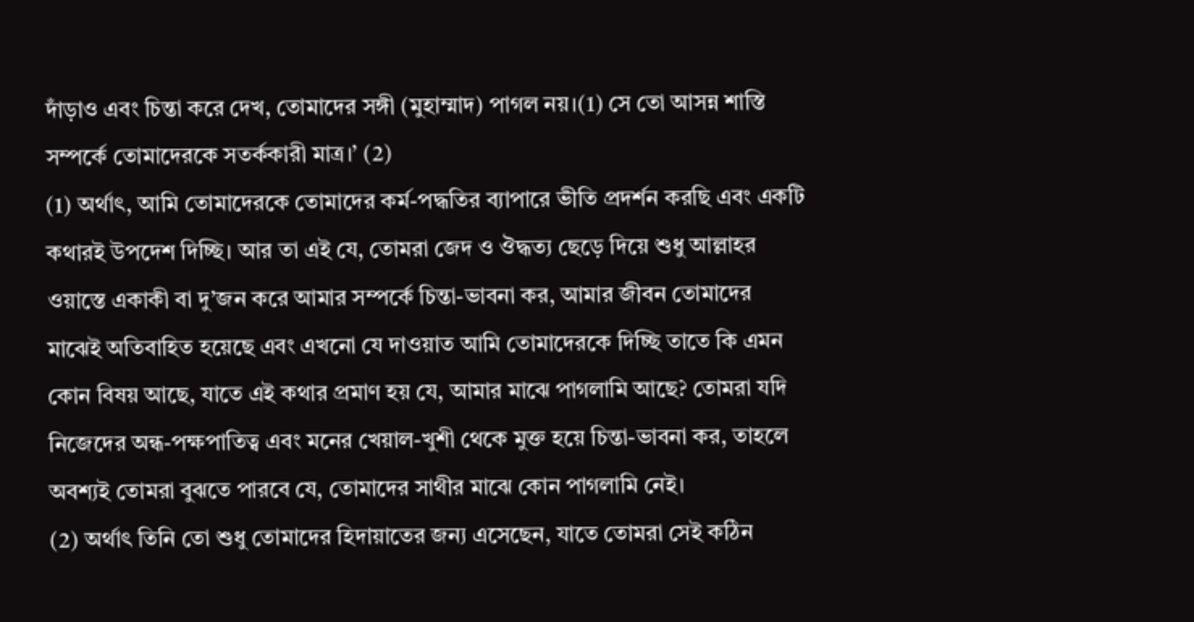দাঁড়াও এবং চিন্তা করে দেখ, তোমাদের সঙ্গী (মুহাম্মাদ) পাগল নয়।(1) সে তো আসন্ন শাস্তি সম্পর্কে তোমাদেরকে সতর্ককারী মাত্র।’ (2)
(1) অর্থাৎ, আমি তোমাদেরকে তোমাদের কর্ম-পদ্ধতির ব্যাপারে ভীতি প্রদর্শন করছি এবং একটি কথারই উপদেশ দিচ্ছি। আর তা এই যে, তোমরা জেদ ও ঔদ্ধত্য ছেড়ে দিয়ে শুধু আল্লাহর ওয়াস্তে একাকী বা দু’জন করে আমার সম্পর্কে চিন্তা-ভাবনা কর, আমার জীবন তোমাদের মাঝেই অতিবাহিত হয়েছে এবং এখনো যে দাওয়াত আমি তোমাদেরকে দিচ্ছি তাতে কি এমন কোন বিষয় আছে, যাতে এই কথার প্রমাণ হয় যে, আমার মাঝে পাগলামি আছে? তোমরা যদি নিজেদের অন্ধ-পক্ষপাতিত্ব এবং মনের খেয়াল-খুশী থেকে মুক্ত হয়ে চিন্তা-ভাবনা কর, তাহলে অবশ্যই তোমরা বুঝতে পারবে যে, তোমাদের সাথীর মাঝে কোন পাগলামি নেই।
(2) অর্থাৎ তিনি তো শুধু তোমাদের হিদায়াতের জন্য এসেছেন, যাতে তোমরা সেই কঠিন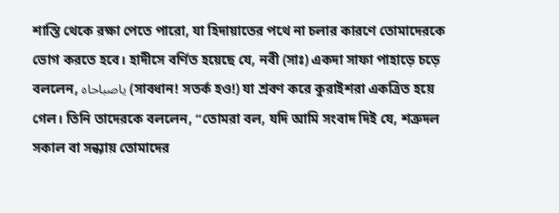শাস্তি থেকে রক্ষা পেতে পারো, যা হিদায়াতের পথে না চলার কারণে তোমাদেরকে ভোগ করতে হবে। হাদীসে বর্ণিত হয়েছে যে, নবী (সাঃ) একদা সাফা পাহাড়ে চড়ে বললেন, ياصباحاه (সাবধান! সতর্ক হও!) যা শ্রবণ করে কুরাইশরা একত্রিত হয়ে গেল। তিনি তাদেরকে বললেন, ‘‘তোমরা বল, যদি আমি সংবাদ দিই যে, শত্রুদল সকাল বা সন্ধ্যায় তোমাদের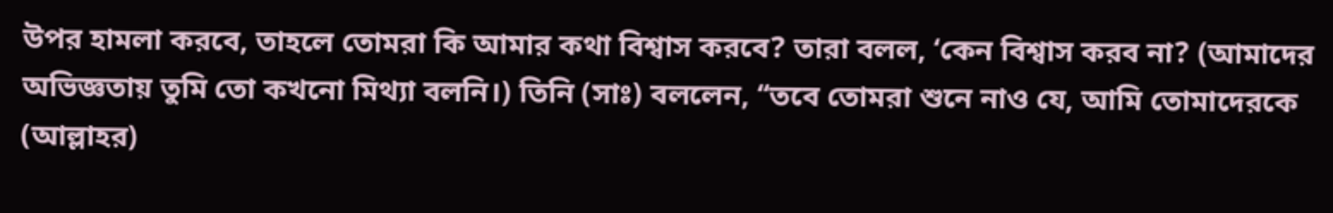উপর হামলা করবে, তাহলে তোমরা কি আমার কথা বিশ্বাস করবে? তারা বলল, ‘কেন বিশ্বাস করব না? (আমাদের অভিজ্ঞতায় তুমি তো কখনো মিথ্যা বলনি।) তিনি (সাঃ) বললেন, ‘‘তবে তোমরা শুনে নাও যে, আমি তোমাদেরকে (আল্লাহর)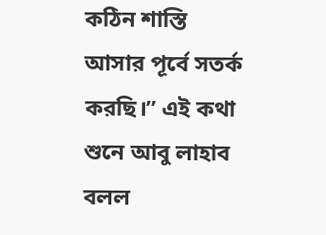কঠিন শাস্তি আসার পূর্বে সতর্ক করছি।’’ এই কথা শুনে আবু লাহাব বলল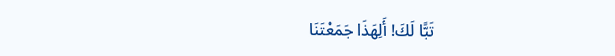تَبًّا لَكَ! أَلِهَذَا جَمَعْتَنَا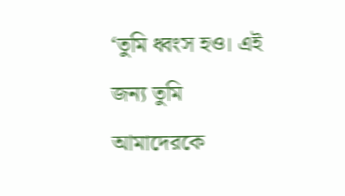‘তুমি ধ্বংস হও। এই জন্য তুমি আমাদেরকে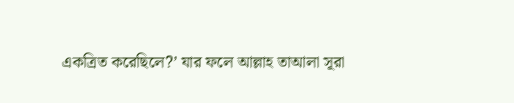একত্রিত করেছিলে?’ যার ফলে আল্লাহ তাআলা সূরা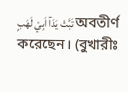تَبَّتْ يَدَآ اَبِيْ لَهَبٍ অবতীর্ণ করেছেন। (বুখারীঃ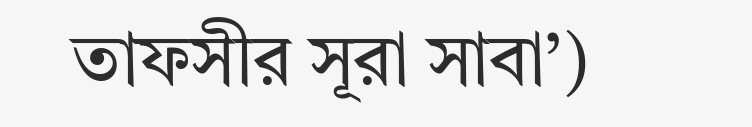তাফসীর সূরা সাবা’)